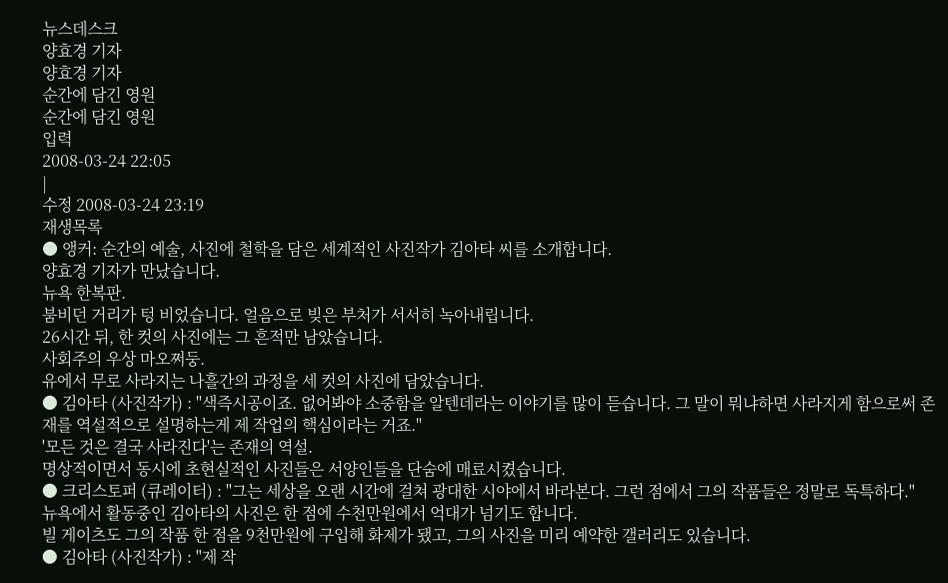뉴스데스크
양효경 기자
양효경 기자
순간에 담긴 영원
순간에 담긴 영원
입력
2008-03-24 22:05
|
수정 2008-03-24 23:19
재생목록
● 앵커: 순간의 예술, 사진에 철학을 담은 세계적인 사진작가 김아타 씨를 소개합니다.
양효경 기자가 만났습니다.
뉴욕 한복판.
붐비던 거리가 텅 비었습니다. 얼음으로 빚은 부처가 서서히 녹아내립니다.
26시간 뒤, 한 컷의 사진에는 그 흔적만 남았습니다.
사회주의 우상 마오쩌둥.
유에서 무로 사라지는 나흘간의 과정을 세 컷의 사진에 담았습니다.
● 김아타 (사진작가) : "색즉시공이죠. 없어봐야 소중함을 알텐데라는 이야기를 많이 듣습니다. 그 말이 뭐냐하면 사라지게 함으로써 존재를 역설적으로 설명하는게 제 작업의 핵심이라는 거죠."
'모든 것은 결국 사라진다'는 존재의 역설.
명상적이면서 동시에 초현실적인 사진들은 서양인들을 단숨에 매료시켰습니다.
● 크리스토퍼 (큐레이터) : "그는 세상을 오랜 시간에 걸쳐 광대한 시야에서 바라본다. 그런 점에서 그의 작품들은 정말로 독특하다."
뉴욕에서 활동중인 김아타의 사진은 한 점에 수천만원에서 억대가 넘기도 합니다.
빌 게이츠도 그의 작품 한 점을 9천만원에 구입해 화제가 됐고, 그의 사진을 미리 예약한 갤러리도 있습니다.
● 김아타 (사진작가) : "제 작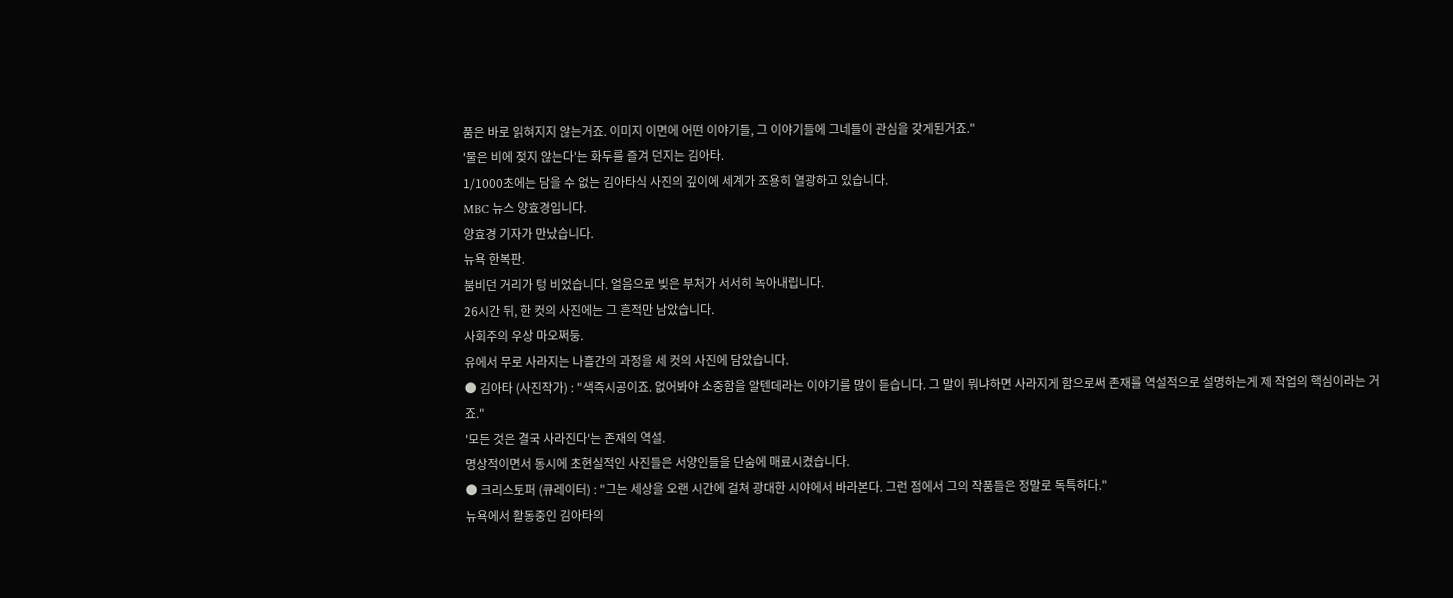품은 바로 읽혀지지 않는거죠. 이미지 이면에 어떤 이야기들, 그 이야기들에 그네들이 관심을 갖게된거죠."
'물은 비에 젖지 않는다'는 화두를 즐겨 던지는 김아타.
1/1000초에는 담을 수 없는 김아타식 사진의 깊이에 세계가 조용히 열광하고 있습니다.
MBC 뉴스 양효경입니다.
양효경 기자가 만났습니다.
뉴욕 한복판.
붐비던 거리가 텅 비었습니다. 얼음으로 빚은 부처가 서서히 녹아내립니다.
26시간 뒤, 한 컷의 사진에는 그 흔적만 남았습니다.
사회주의 우상 마오쩌둥.
유에서 무로 사라지는 나흘간의 과정을 세 컷의 사진에 담았습니다.
● 김아타 (사진작가) : "색즉시공이죠. 없어봐야 소중함을 알텐데라는 이야기를 많이 듣습니다. 그 말이 뭐냐하면 사라지게 함으로써 존재를 역설적으로 설명하는게 제 작업의 핵심이라는 거죠."
'모든 것은 결국 사라진다'는 존재의 역설.
명상적이면서 동시에 초현실적인 사진들은 서양인들을 단숨에 매료시켰습니다.
● 크리스토퍼 (큐레이터) : "그는 세상을 오랜 시간에 걸쳐 광대한 시야에서 바라본다. 그런 점에서 그의 작품들은 정말로 독특하다."
뉴욕에서 활동중인 김아타의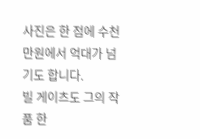사진은 한 점에 수천만원에서 억대가 넘기도 합니다.
빌 게이츠도 그의 작품 한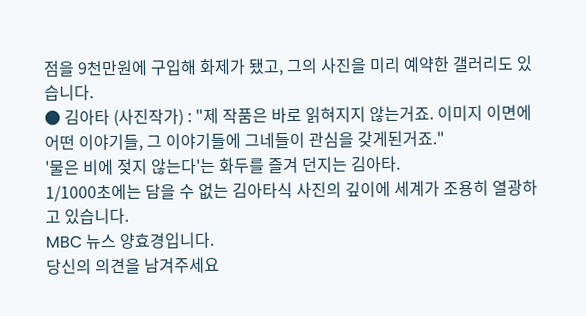점을 9천만원에 구입해 화제가 됐고, 그의 사진을 미리 예약한 갤러리도 있습니다.
● 김아타 (사진작가) : "제 작품은 바로 읽혀지지 않는거죠. 이미지 이면에 어떤 이야기들, 그 이야기들에 그네들이 관심을 갖게된거죠."
'물은 비에 젖지 않는다'는 화두를 즐겨 던지는 김아타.
1/1000초에는 담을 수 없는 김아타식 사진의 깊이에 세계가 조용히 열광하고 있습니다.
MBC 뉴스 양효경입니다.
당신의 의견을 남겨주세요